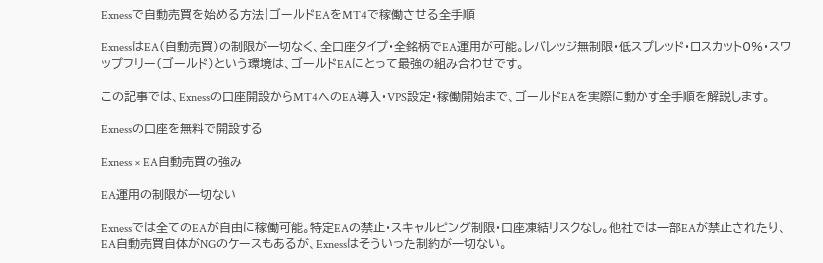Exnessで自動売買を始める方法|ゴールドEAをMT4で稼働させる全手順

ExnessはEA(自動売買)の制限が一切なく、全口座タイプ・全銘柄でEA運用が可能。レバレッジ無制限・低スプレッド・ロスカット0%・スワップフリー(ゴールド)という環境は、ゴールドEAにとって最強の組み合わせです。

この記事では、Exnessの口座開設からMT4へのEA導入・VPS設定・稼働開始まで、ゴールドEAを実際に動かす全手順を解説します。

Exnessの口座を無料で開設する

Exness × EA自動売買の強み

EA運用の制限が一切ない

Exnessでは全てのEAが自由に稼働可能。特定EAの禁止・スキャルピング制限・口座凍結リスクなし。他社では一部EAが禁止されたり、EA自動売買自体がNGのケースもあるが、Exnessはそういった制約が一切ない。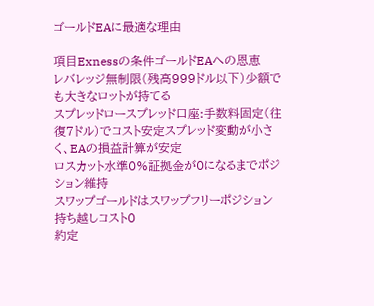ゴールドEAに最適な理由

項目Exnessの条件ゴールドEAへの恩恵
レバレッジ無制限(残高999ドル以下)少額でも大きなロットが持てる
スプレッドロースプレッド口座:手数料固定(往復7ドル)でコスト安定スプレッド変動が小さく、EAの損益計算が安定
ロスカット水準0%証拠金が0になるまでポジション維持
スワップゴールドはスワップフリーポジション持ち越しコスト0
約定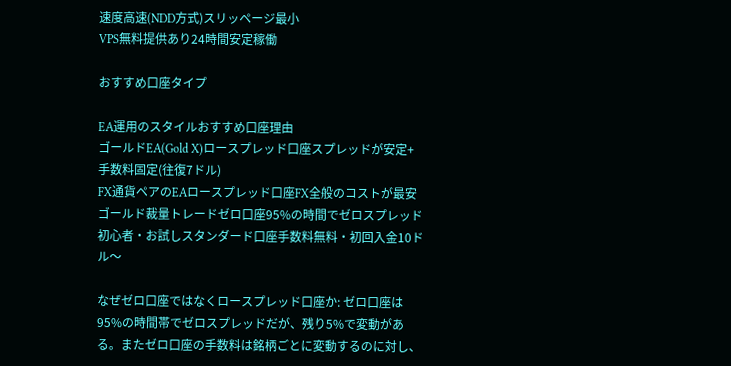速度高速(NDD方式)スリッページ最小
VPS無料提供あり24時間安定稼働

おすすめ口座タイプ

EA運用のスタイルおすすめ口座理由
ゴールドEA(Gold X)ロースプレッド口座スプレッドが安定+手数料固定(往復7ドル)
FX通貨ペアのEAロースプレッド口座FX全般のコストが最安
ゴールド裁量トレードゼロ口座95%の時間でゼロスプレッド
初心者・お試しスタンダード口座手数料無料・初回入金10ドル〜

なぜゼロ口座ではなくロースプレッド口座か: ゼロ口座は95%の時間帯でゼロスプレッドだが、残り5%で変動がある。またゼロ口座の手数料は銘柄ごとに変動するのに対し、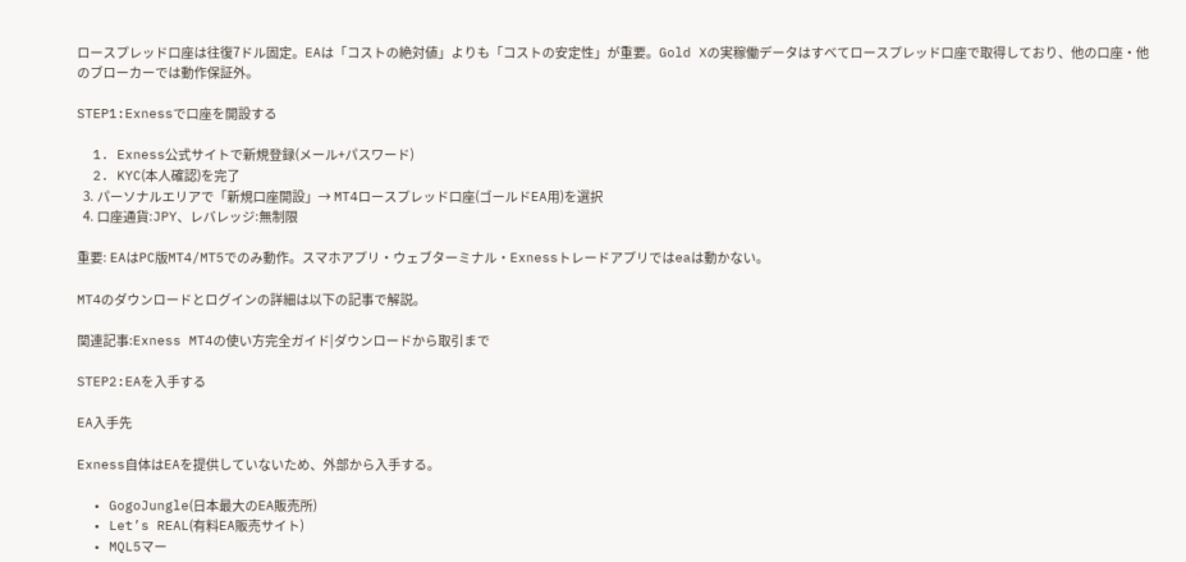ロースプレッド口座は往復7ドル固定。EAは「コストの絶対値」よりも「コストの安定性」が重要。Gold Xの実稼働データはすべてロースプレッド口座で取得しており、他の口座・他のブローカーでは動作保証外。

STEP1:Exnessで口座を開設する

  1. Exness公式サイトで新規登録(メール+パスワード)
  2. KYC(本人確認)を完了
  3. パーソナルエリアで「新規口座開設」→ MT4ロースプレッド口座(ゴールドEA用)を選択
  4. 口座通貨:JPY、レバレッジ:無制限

重要: EAはPC版MT4/MT5でのみ動作。スマホアプリ・ウェブターミナル・Exnessトレードアプリではeaは動かない。

MT4のダウンロードとログインの詳細は以下の記事で解説。

関連記事:Exness MT4の使い方完全ガイド|ダウンロードから取引まで

STEP2:EAを入手する

EA入手先

Exness自体はEAを提供していないため、外部から入手する。

  • GogoJungle(日本最大のEA販売所)
  • Let’s REAL(有料EA販売サイト)
  • MQL5マー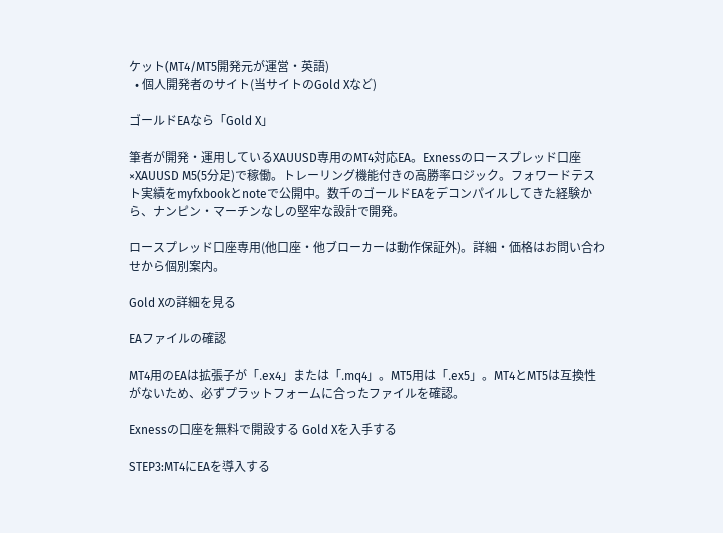ケット(MT4/MT5開発元が運営・英語)
  • 個人開発者のサイト(当サイトのGold Xなど)

ゴールドEAなら「Gold X」

筆者が開発・運用しているXAUUSD専用のMT4対応EA。Exnessのロースプレッド口座×XAUUSD M5(5分足)で稼働。トレーリング機能付きの高勝率ロジック。フォワードテスト実績をmyfxbookとnoteで公開中。数千のゴールドEAをデコンパイルしてきた経験から、ナンピン・マーチンなしの堅牢な設計で開発。

ロースプレッド口座専用(他口座・他ブローカーは動作保証外)。詳細・価格はお問い合わせから個別案内。

Gold Xの詳細を見る

EAファイルの確認

MT4用のEAは拡張子が「.ex4」または「.mq4」。MT5用は「.ex5」。MT4とMT5は互換性がないため、必ずプラットフォームに合ったファイルを確認。

Exnessの口座を無料で開設する Gold Xを入手する

STEP3:MT4にEAを導入する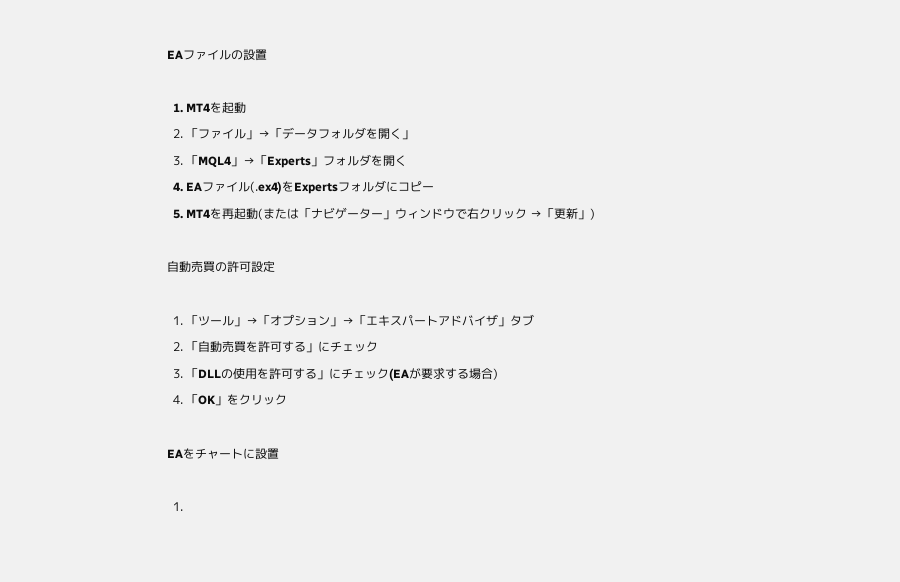EAファイルの設置

  1. MT4を起動
  2. 「ファイル」→「データフォルダを開く」
  3. 「MQL4」→「Experts」フォルダを開く
  4. EAファイル(.ex4)をExpertsフォルダにコピー
  5. MT4を再起動(または「ナビゲーター」ウィンドウで右クリック →「更新」)

自動売買の許可設定

  1. 「ツール」→「オプション」→「エキスパートアドバイザ」タブ
  2. 「自動売買を許可する」にチェック
  3. 「DLLの使用を許可する」にチェック(EAが要求する場合)
  4. 「OK」をクリック

EAをチャートに設置

  1.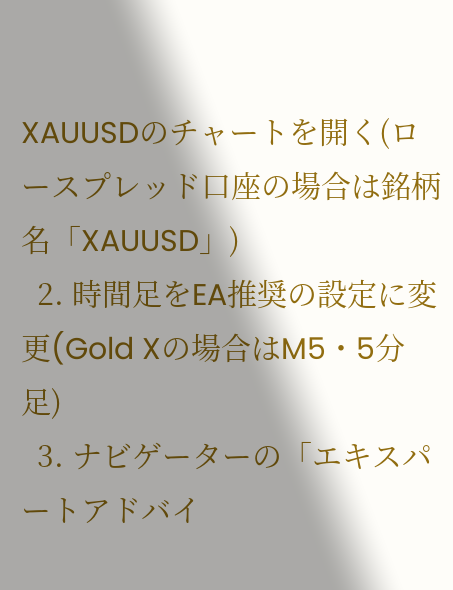XAUUSDのチャートを開く(ロースプレッド口座の場合は銘柄名「XAUUSD」)
  2. 時間足をEA推奨の設定に変更(Gold Xの場合はM5・5分足)
  3. ナビゲーターの「エキスパートアドバイ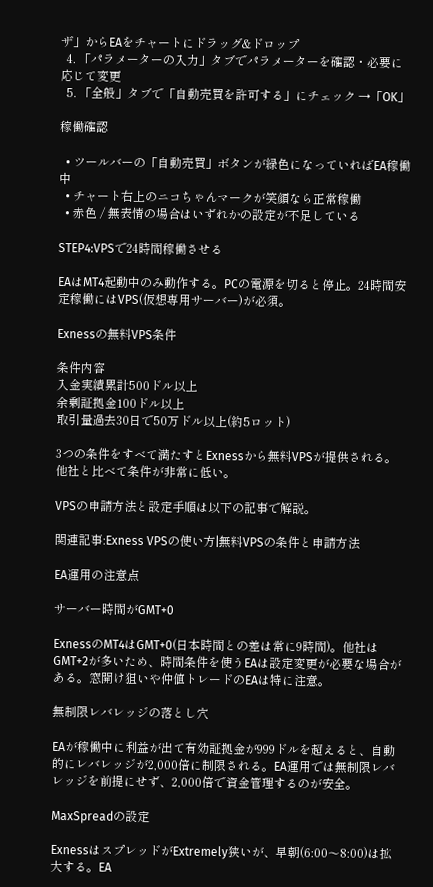ザ」からEAをチャートにドラッグ&ドロップ
  4. 「パラメーターの入力」タブでパラメーターを確認・必要に応じて変更
  5. 「全般」タブで「自動売買を許可する」にチェック →「OK」

稼働確認

  • ツールバーの「自動売買」ボタンが緑色になっていればEA稼働中
  • チャート右上のニコちゃんマークが笑顔なら正常稼働
  • 赤色 / 無表情の場合はいずれかの設定が不足している

STEP4:VPSで24時間稼働させる

EAはMT4起動中のみ動作する。PCの電源を切ると停止。24時間安定稼働にはVPS(仮想専用サーバー)が必須。

Exnessの無料VPS条件

条件内容
入金実績累計500ドル以上
余剰証拠金100ドル以上
取引量過去30日で50万ドル以上(約5ロット)

3つの条件をすべて満たすとExnessから無料VPSが提供される。他社と比べて条件が非常に低い。

VPSの申請方法と設定手順は以下の記事で解説。

関連記事:Exness VPSの使い方|無料VPSの条件と申請方法

EA運用の注意点

サーバー時間がGMT+0

ExnessのMT4はGMT+0(日本時間との差は常に9時間)。他社はGMT+2が多いため、時間条件を使うEAは設定変更が必要な場合がある。窓開け狙いや仲値トレードのEAは特に注意。

無制限レバレッジの落とし穴

EAが稼働中に利益が出て有効証拠金が999ドルを超えると、自動的にレバレッジが2,000倍に制限される。EA運用では無制限レバレッジを前提にせず、2,000倍で資金管理するのが安全。

MaxSpreadの設定

ExnessはスプレッドがExtremely狭いが、早朝(6:00〜8:00)は拡大する。EA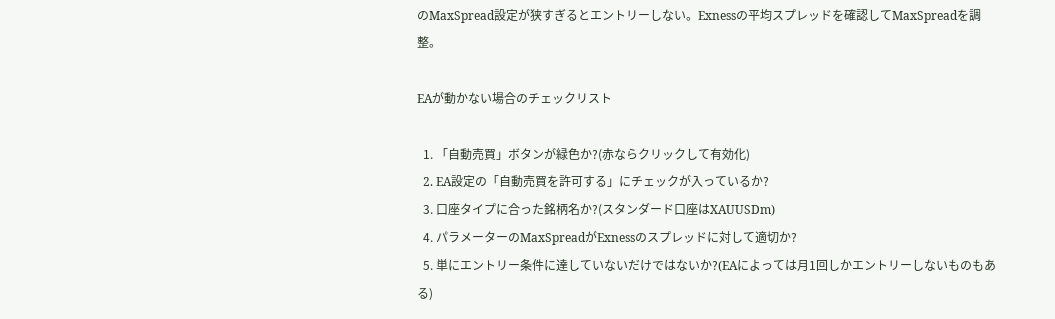のMaxSpread設定が狭すぎるとエントリーしない。Exnessの平均スプレッドを確認してMaxSpreadを調整。

EAが動かない場合のチェックリスト

  1. 「自動売買」ボタンが緑色か?(赤ならクリックして有効化)
  2. EA設定の「自動売買を許可する」にチェックが入っているか?
  3. 口座タイプに合った銘柄名か?(スタンダード口座はXAUUSDm)
  4. パラメーターのMaxSpreadがExnessのスプレッドに対して適切か?
  5. 単にエントリー条件に達していないだけではないか?(EAによっては月1回しかエントリーしないものもある)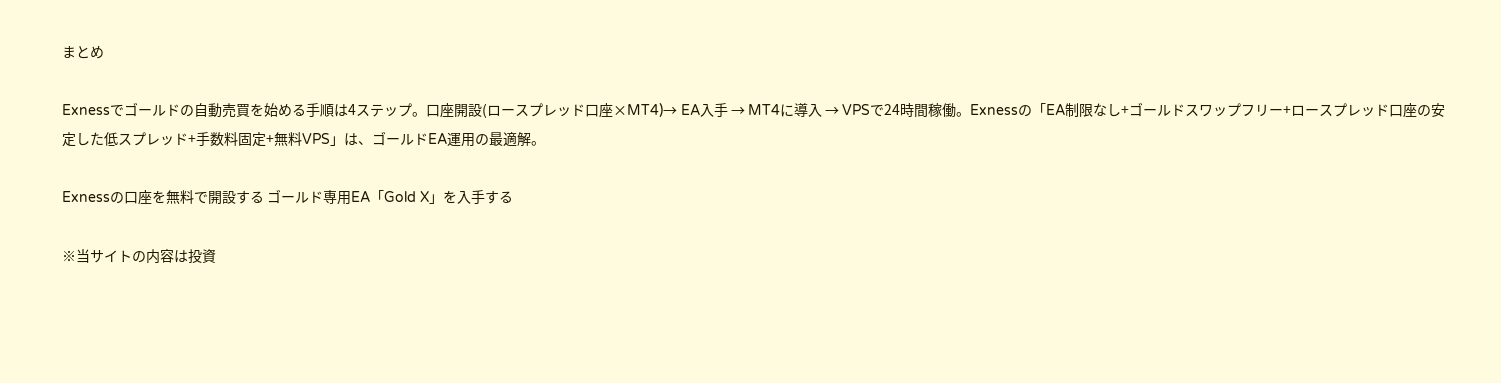まとめ

Exnessでゴールドの自動売買を始める手順は4ステップ。口座開設(ロースプレッド口座×MT4)→ EA入手 → MT4に導入 → VPSで24時間稼働。Exnessの「EA制限なし+ゴールドスワップフリー+ロースプレッド口座の安定した低スプレッド+手数料固定+無料VPS」は、ゴールドEA運用の最適解。

Exnessの口座を無料で開設する ゴールド専用EA「Gold X」を入手する

※当サイトの内容は投資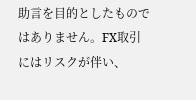助言を目的としたものではありません。FX取引にはリスクが伴い、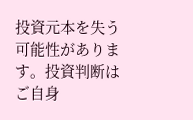投資元本を失う可能性があります。投資判断はご自身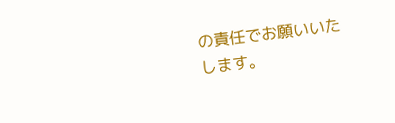の責任でお願いいたします。